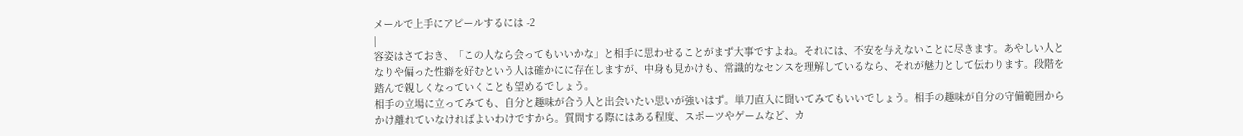メールで上手にアピールするには -2
|
容姿はさておき、「この人なら会ってもいいかな」と相手に思わせることがまず大事ですよね。それには、不安を与えないことに尽きます。あやしい人となりや偏った性癖を好むという人は確かにに存在しますが、中身も見かけも、常識的なセンスを理解しているなら、それが魅力として伝わります。段階を踏んで親しくなっていくことも望めるでしょう。
相手の立場に立ってみても、自分と趣味が合う人と出会いたい思いが強いはず。単刀直入に聞いてみてもいいでしょう。相手の趣味が自分の守備範囲からかけ離れていなければよいわけですから。質問する際にはある程度、スポーツやゲームなど、カ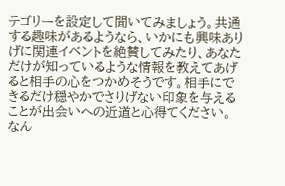テゴリーを設定して聞いてみましょう。共通する趣味があるようなら、いかにも興味ありげに関連イベントを絶賛してみたり、あなただけが知っているような情報を教えてあげると相手の心をつかめそうです。相手にできるだけ穏やかでさりげない印象を与えることが出会いへの近道と心得てください。
なん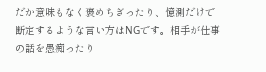だか意味もなく褒めちぎったり、憶測だけで断定するような言い方はNGです。相手が仕事の話を愚痴ったり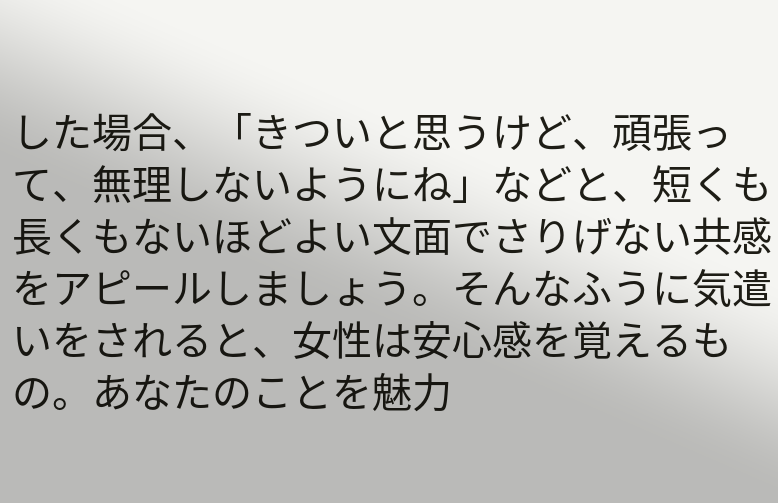した場合、「きついと思うけど、頑張って、無理しないようにね」などと、短くも長くもないほどよい文面でさりげない共感をアピールしましょう。そんなふうに気遣いをされると、女性は安心感を覚えるもの。あなたのことを魅力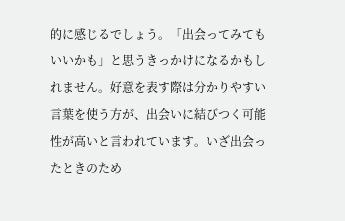的に感じるでしょう。「出会ってみてもいいかも」と思うきっかけになるかもしれません。好意を表す際は分かりやすい言葉を使う方が、出会いに結びつく可能性が高いと言われています。いざ出会ったときのため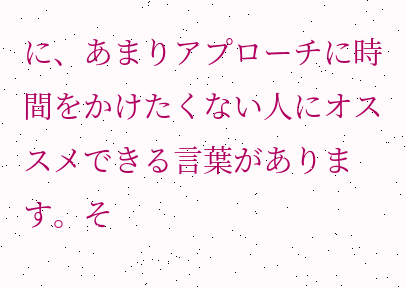に、あまりアプローチに時間をかけたくない人にオススメできる言葉があります。そ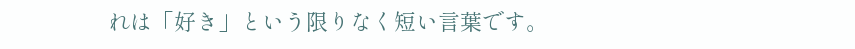れは「好き」という限りなく短い言葉です。